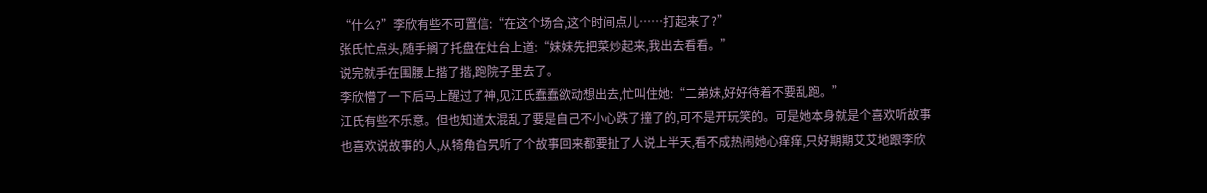“什么?”李欣有些不可置信:“在这个场合,这个时间点儿……打起来了?”
张氏忙点头,随手搁了托盘在灶台上道:“妹妹先把菜炒起来,我出去看看。”
说完就手在围腰上揩了揩,跑院子里去了。
李欣懵了一下后马上醒过了神,见江氏蠢蠢欲动想出去,忙叫住她:“二弟妹,好好待着不要乱跑。”
江氏有些不乐意。但也知道太混乱了要是自己不小心跌了撞了的,可不是开玩笑的。可是她本身就是个喜欢听故事也喜欢说故事的人,从犄角旮旯听了个故事回来都要扯了人说上半天,看不成热闹她心痒痒,只好期期艾艾地跟李欣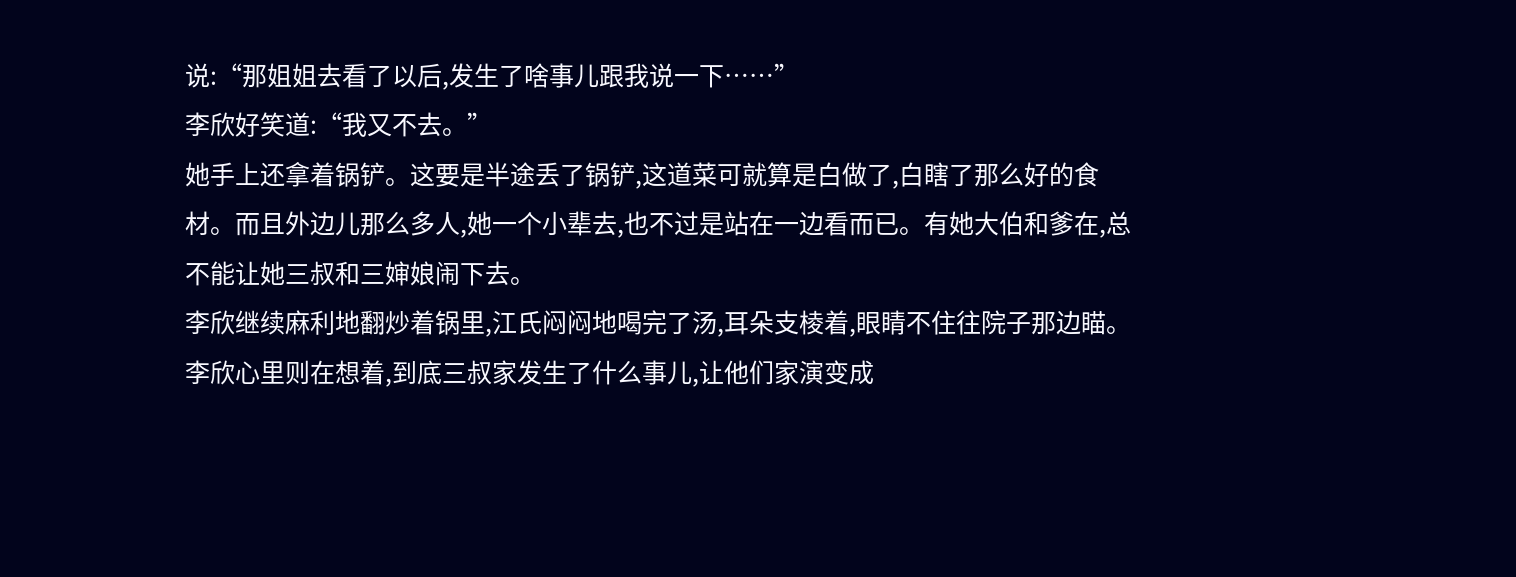说:“那姐姐去看了以后,发生了啥事儿跟我说一下……”
李欣好笑道:“我又不去。”
她手上还拿着锅铲。这要是半途丢了锅铲,这道菜可就算是白做了,白瞎了那么好的食材。而且外边儿那么多人,她一个小辈去,也不过是站在一边看而已。有她大伯和爹在,总不能让她三叔和三婶娘闹下去。
李欣继续麻利地翻炒着锅里,江氏闷闷地喝完了汤,耳朵支棱着,眼睛不住往院子那边瞄。
李欣心里则在想着,到底三叔家发生了什么事儿,让他们家演变成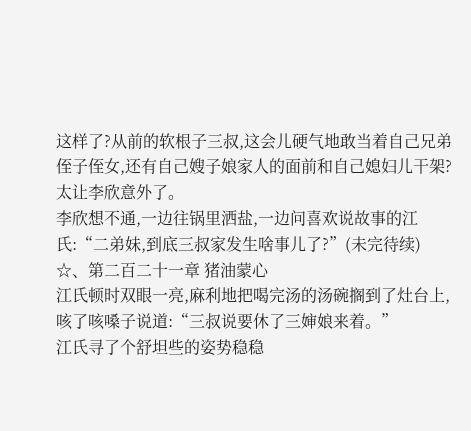这样了?从前的软根子三叔,这会儿硬气地敢当着自己兄弟侄子侄女,还有自己嫂子娘家人的面前和自己媳妇儿干架?
太让李欣意外了。
李欣想不通,一边往锅里洒盐,一边问喜欢说故事的江氏:“二弟妹,到底三叔家发生啥事儿了?”(未完待续)
☆、第二百二十一章 猪油蒙心
江氏顿时双眼一亮,麻利地把喝完汤的汤碗搁到了灶台上,咳了咳嗓子说道:“三叔说要休了三婶娘来着。”
江氏寻了个舒坦些的姿势稳稳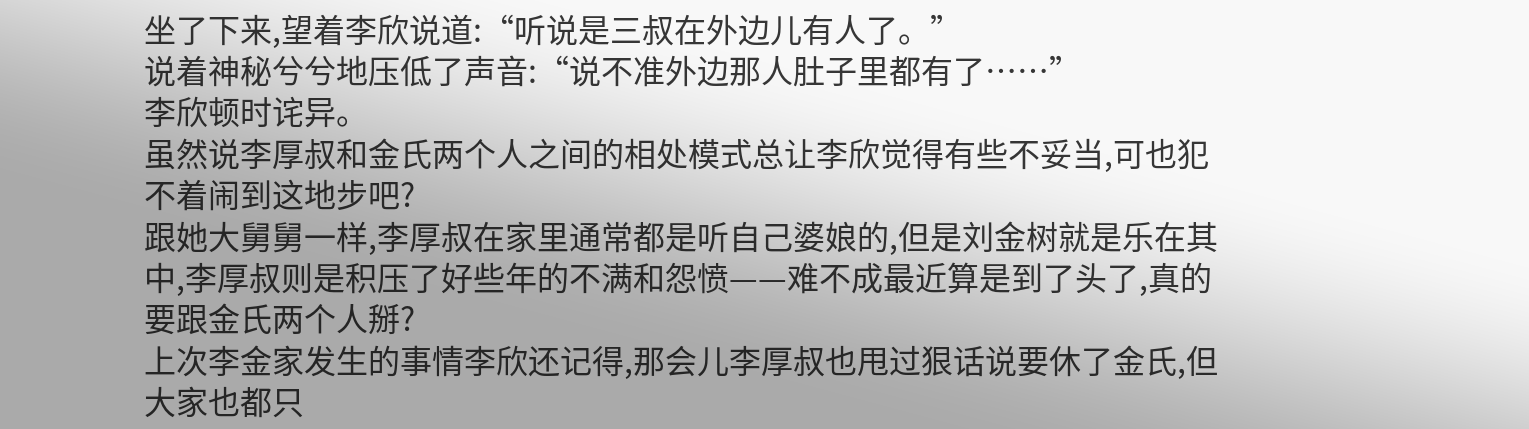坐了下来,望着李欣说道:“听说是三叔在外边儿有人了。”
说着神秘兮兮地压低了声音:“说不准外边那人肚子里都有了……”
李欣顿时诧异。
虽然说李厚叔和金氏两个人之间的相处模式总让李欣觉得有些不妥当,可也犯不着闹到这地步吧?
跟她大舅舅一样,李厚叔在家里通常都是听自己婆娘的,但是刘金树就是乐在其中,李厚叔则是积压了好些年的不满和怨愤——难不成最近算是到了头了,真的要跟金氏两个人掰?
上次李金家发生的事情李欣还记得,那会儿李厚叔也甩过狠话说要休了金氏,但大家也都只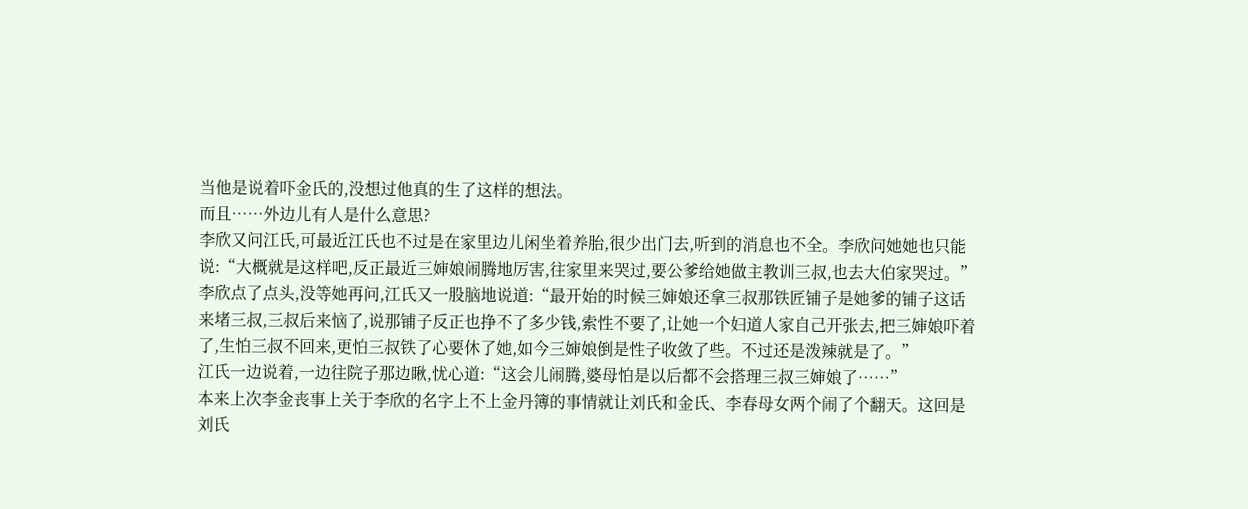当他是说着吓金氏的,没想过他真的生了这样的想法。
而且……外边儿有人是什么意思?
李欣又问江氏,可最近江氏也不过是在家里边儿闲坐着养胎,很少出门去,听到的消息也不全。李欣问她她也只能说:“大概就是这样吧,反正最近三婶娘闹腾地厉害,往家里来哭过,要公爹给她做主教训三叔,也去大伯家哭过。”
李欣点了点头,没等她再问,江氏又一股脑地说道:“最开始的时候三婶娘还拿三叔那铁匠铺子是她爹的铺子这话来堵三叔,三叔后来恼了,说那铺子反正也挣不了多少钱,索性不要了,让她一个妇道人家自己开张去,把三婶娘吓着了,生怕三叔不回来,更怕三叔铁了心要休了她,如今三婶娘倒是性子收敛了些。不过还是泼辣就是了。”
江氏一边说着,一边往院子那边瞅,忧心道:“这会儿闹腾,婆母怕是以后都不会搭理三叔三婶娘了……”
本来上次李金丧事上关于李欣的名字上不上金丹簿的事情就让刘氏和金氏、李春母女两个闹了个翻天。这回是刘氏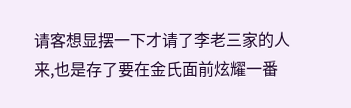请客想显摆一下才请了李老三家的人来,也是存了要在金氏面前炫耀一番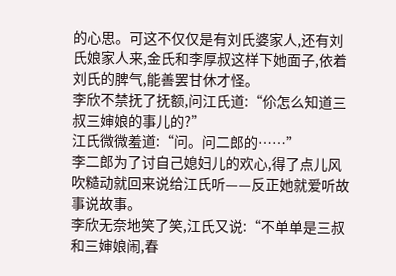的心思。可这不仅仅是有刘氏婆家人,还有刘氏娘家人来,金氏和李厚叔这样下她面子,依着刘氏的脾气,能善罢甘休才怪。
李欣不禁抚了抚额,问江氏道:“伱怎么知道三叔三婶娘的事儿的?”
江氏微微羞道:“问。问二郎的……”
李二郎为了讨自己媳妇儿的欢心,得了点儿风吹糙动就回来说给江氏听——反正她就爱听故事说故事。
李欣无奈地笑了笑,江氏又说:“不单单是三叔和三婶娘闹,春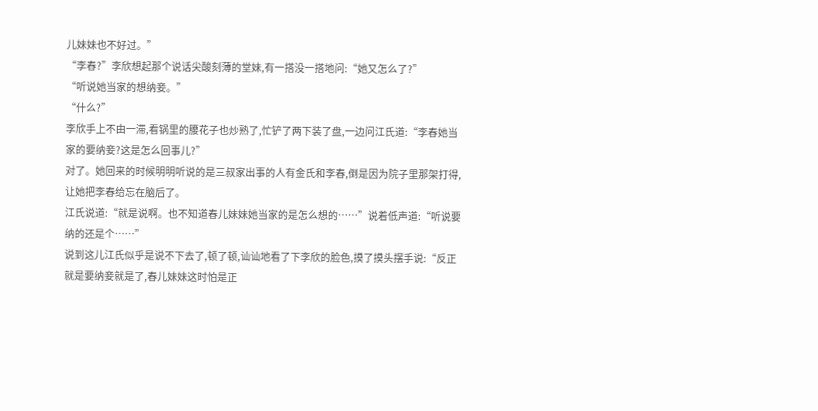儿妹妹也不好过。”
“李春?”李欣想起那个说话尖酸刻薄的堂妹,有一搭没一搭地问:“她又怎么了?”
“听说她当家的想纳妾。”
“什么?”
李欣手上不由一滞,看锅里的腰花子也炒熟了,忙铲了两下装了盘,一边问江氏道:“李春她当家的要纳妾?这是怎么回事儿?”
对了。她回来的时候明明听说的是三叔家出事的人有金氏和李春,倒是因为院子里那架打得,让她把李春给忘在脑后了。
江氏说道:“就是说啊。也不知道春儿妹妹她当家的是怎么想的……”说着低声道:“听说要纳的还是个……”
说到这儿江氏似乎是说不下去了,顿了顿,讪讪地看了下李欣的脸色,摸了摸头摆手说:“反正就是要纳妾就是了,春儿妹妹这时怕是正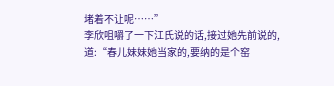堵着不让呢……”
李欣咀嚼了一下江氏说的话,接过她先前说的,道:“春儿妹妹她当家的,要纳的是个窑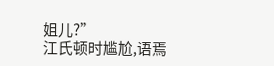姐儿?”
江氏顿时尴尬,语焉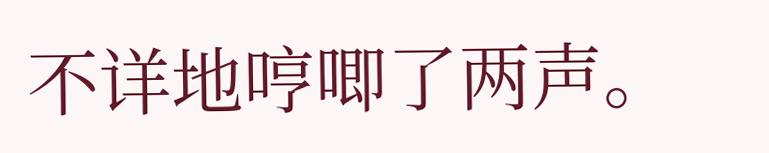不详地哼唧了两声。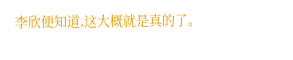李欣便知道,这大概就是真的了。